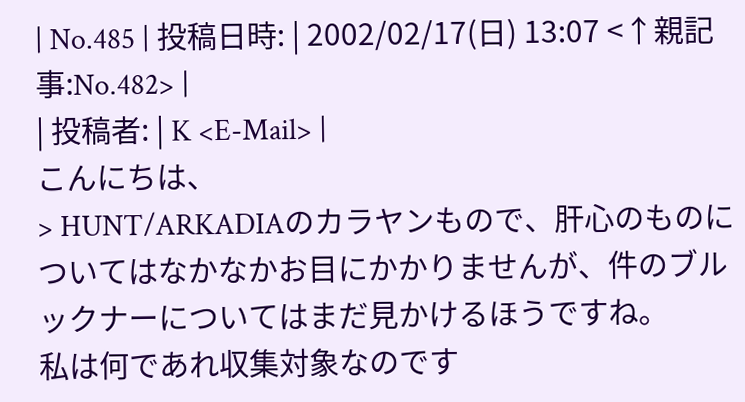| No.485 | 投稿日時: | 2002/02/17(日) 13:07 <↑親記事:No.482> |
| 投稿者: | K <E-Mail> |
こんにちは、
> HUNT/ARKADIAのカラヤンもので、肝心のものについてはなかなかお目にかかりませんが、件のブルックナーについてはまだ見かけるほうですね。
私は何であれ収集対象なのです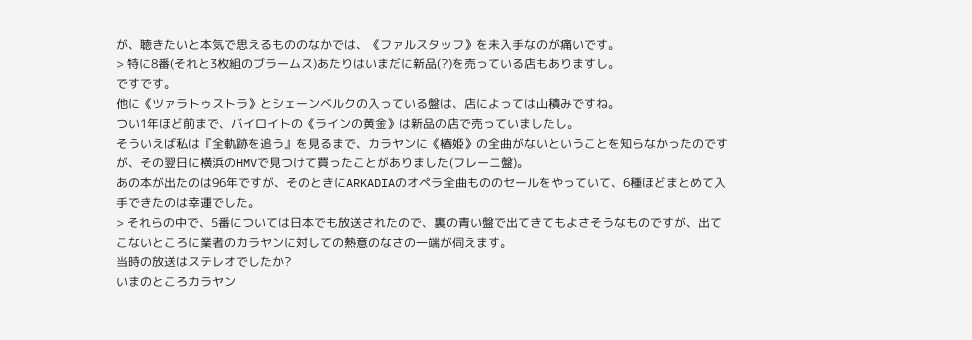が、聴きたいと本気で思えるもののなかでは、《ファルスタッフ》を未入手なのが痛いです。
> 特に8番(それと3枚組のブラームス)あたりはいまだに新品(?)を売っている店もありますし。
ですです。
他に《ツァラトゥストラ》とシェーンベルクの入っている盤は、店によっては山積みですね。
つい1年ほど前まで、バイロイトの《ラインの黄金》は新品の店で売っていましたし。
そういえば私は『全軌跡を追う』を見るまで、カラヤンに《椿姫》の全曲がないということを知らなかったのですが、その翌日に横浜のHMVで見つけて買ったことがありました(フレーニ盤)。
あの本が出たのは96年ですが、そのときにARKADIAのオペラ全曲もののセールをやっていて、6種ほどまとめて入手できたのは幸運でした。
> それらの中で、5番については日本でも放送されたので、裏の青い盤で出てきてもよさそうなものですが、出てこないところに業者のカラヤンに対しての熱意のなさの一端が伺えます。
当時の放送はステレオでしたか?
いまのところカラヤン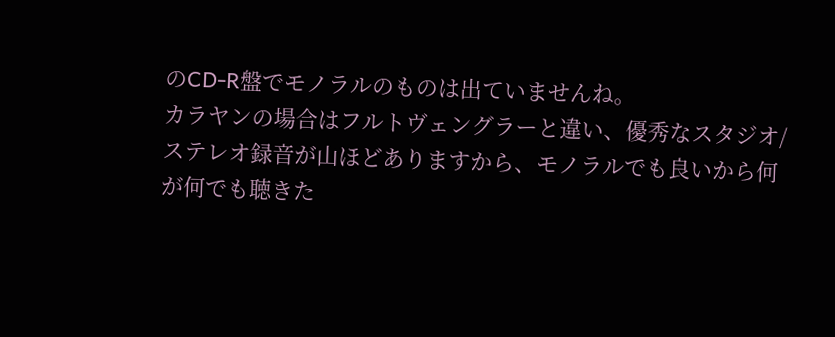のCD-R盤でモノラルのものは出ていませんね。
カラヤンの場合はフルトヴェングラーと違い、優秀なスタジオ/ステレオ録音が山ほどありますから、モノラルでも良いから何が何でも聴きた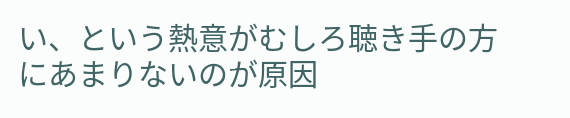い、という熱意がむしろ聴き手の方にあまりないのが原因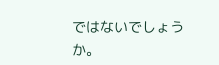ではないでしょうか。